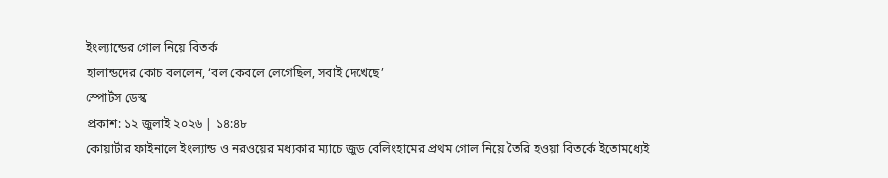ইংল্যান্ডের গোল নিয়ে বিতর্ক
হালান্ডদের কোচ বললেন, ‘বল কেবলে লেগেছিল, সবাই দেখেছে’
স্পোর্টস ডেস্ক
প্রকাশ: ১২ জুলাই ২০২৬ | ১৪:৪৮
কোয়ার্টার ফাইনালে ইংল্যান্ড ও নরওয়ের মধ্যকার ম্যাচে জুড বেলিংহামের প্রথম গোল নিয়ে তৈরি হওয়া বিতর্কে ইতোমধ্যেই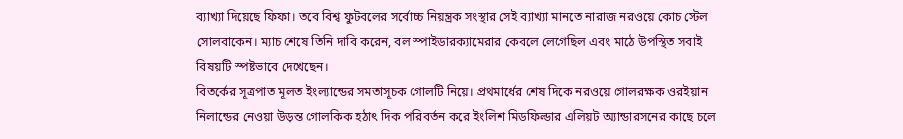ব্যাখ্যা দিয়েছে ফিফা। তবে বিশ্ব ফুটবলের সর্বোচ্চ নিয়ন্ত্রক সংস্থার সেই ব্যাখ্যা মানতে নারাজ নরওয়ে কোচ স্টেল সোলবাকেন। ম্যাচ শেষে তিনি দাবি করেন, বল স্পাইডারক্যামেরার কেবলে লেগেছিল এবং মাঠে উপস্থিত সবাই বিষয়টি স্পষ্টভাবে দেখেছেন।
বিতর্কের সূত্রপাত মূলত ইংল্যান্ডের সমতাসূচক গোলটি নিয়ে। প্রথমার্ধের শেষ দিকে নরওয়ে গোলরক্ষক ওরইয়ান নিলান্ডের নেওয়া উড়ন্ত গোলকিক হঠাৎ দিক পরিবর্তন করে ইংলিশ মিডফিল্ডার এলিয়ট অ্যান্ডারসনের কাছে চলে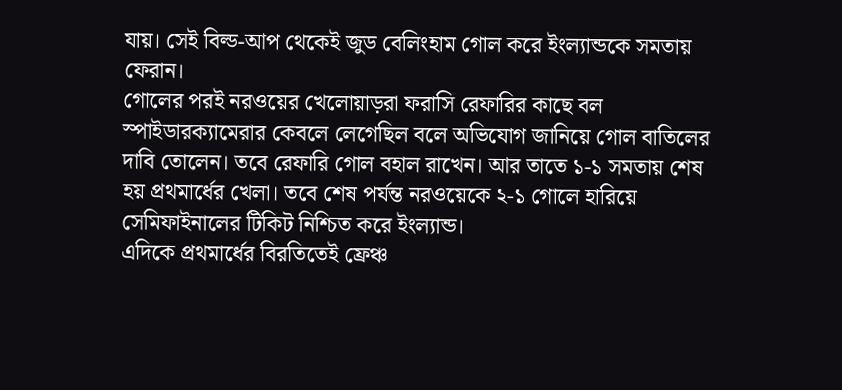যায়। সেই বিল্ড-আপ থেকেই জুড বেলিংহাম গোল করে ইংল্যান্ডকে সমতায় ফেরান।
গোলের পরই নরওয়ের খেলোয়াড়রা ফরাসি রেফারির কাছে বল স্পাইডারক্যামেরার কেবলে লেগেছিল বলে অভিযোগ জানিয়ে গোল বাতিলের দাবি তোলেন। তবে রেফারি গোল বহাল রাখেন। আর তাতে ১-১ সমতায় শেষ হয় প্রথমার্ধের খেলা। তবে শেষ পর্যন্ত নরওয়েকে ২-১ গোলে হারিয়ে সেমিফাইনালের টিকিট নিশ্চিত করে ইংল্যান্ড।
এদিকে প্রথমার্ধের বিরতিতেই ফ্রেঞ্চ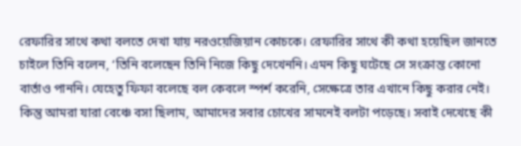রেফারির সাথে কথা বলতে দেখা যায় নরওয়েজিয়ান কোচকে। রেফারির সাথে কী কথা হয়েছিল জানতে চাইলে তিনি বলেন, ‘তিনি বলেছেন তিনি নিজে কিছু দেখেননি। এমন কিছু ঘটেছে সে সংক্রান্ত কোনো বার্তাও পাননি। যেহেতু ফিফা বলেছে বল কেবলে স্পর্শ করেনি, সেক্ষেত্রে তার এখানে কিছু করার নেই। কিন্তু আমরা যারা বেঞ্চে বসা ছিলাম, আমাদের সবার চোখের সামনেই বলটা পড়েছে। সবাই দেখেছে কী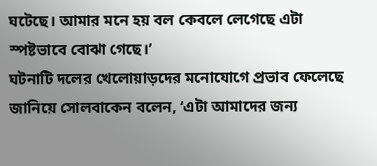ঘটেছে। আমার মনে হয় বল কেবলে লেগেছে এটা স্পষ্টভাবে বোঝা গেছে।’
ঘটনাটি দলের খেলোয়াড়দের মনোযোগে প্রভাব ফেলেছে জানিয়ে সোলবাকেন বলেন, ‘এটা আমাদের জন্য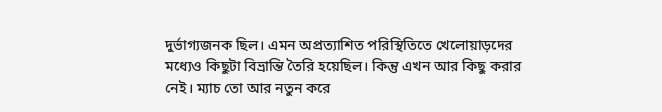দুর্ভাগ্যজনক ছিল। এমন অপ্রত্যাশিত পরিস্থিতিতে খেলোয়াড়দের মধ্যেও কিছুটা বিভ্রান্তি তৈরি হয়েছিল। কিন্তু এখন আর কিছু করার নেই। ম্যাচ তো আর নতুন করে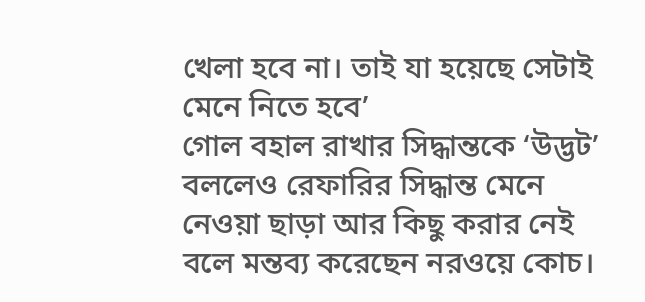খেলা হবে না। তাই যা হয়েছে সেটাই মেনে নিতে হবে’
গোল বহাল রাখার সিদ্ধান্তকে ‘উদ্ভট’ বললেও রেফারির সিদ্ধান্ত মেনে নেওয়া ছাড়া আর কিছু করার নেই বলে মন্তব্য করেছেন নরওয়ে কোচ।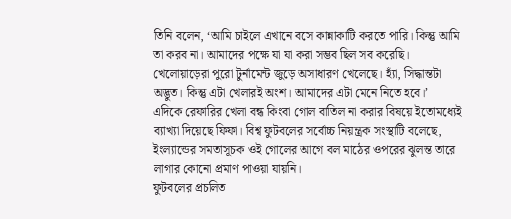তিনি বলেন, ‘আমি চাইলে এখানে বসে কান্নাকাটি করতে পারি। কিন্তু আমি তা করব না। আমাদের পক্ষে যা যা করা সম্ভব ছিল সব করেছি। খেলোয়াড়েরা পুরো টুর্নামেন্ট জুড়ে অসাধারণ খেলেছে। হ্যাঁ, সিদ্ধান্তটা অদ্ভুত। কিন্তু এটা খেলারই অংশ। আমাদের এটা মেনে নিতে হবে।’
এদিকে রেফারির খেলা বন্ধ কিংবা গোল বাতিল না করার বিষয়ে ইতোমধ্যেই ব্যাখ্যা দিয়েছে ফিফা। বিশ্ব ফুটবলের সর্বোচ্চ নিয়ন্ত্রক সংস্থাটি বলেছে, ইংল্যান্ডের সমতাসূচক ওই গোলের আগে বল মাঠের ওপরের ঝুলন্ত তারে লাগার কোনো প্রমাণ পাওয়া যায়নি।
ফুটবলের প্রচলিত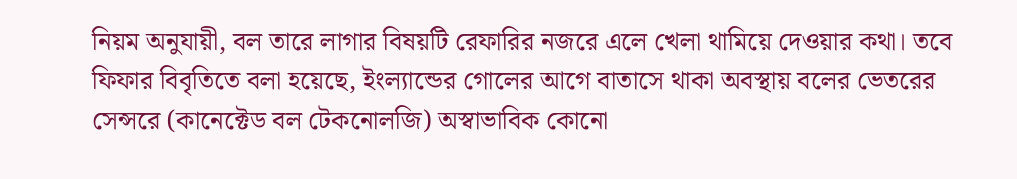নিয়ম অনুযায়ী, বল তারে লাগার বিষয়টি রেফারির নজরে এলে খেলা থামিয়ে দেওয়ার কথা। তবে ফিফার বিবৃতিতে বলা হয়েছে, ইংল্যান্ডের গোলের আগে বাতাসে থাকা অবস্থায় বলের ভেতরের সেন্সরে (কানেক্টেড বল টেকনোলজি) অস্বাভাবিক কোনো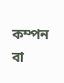কম্পন বা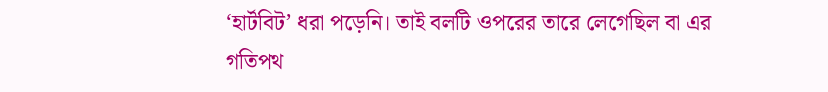‘হার্টবিট’ ধরা পড়েনি। তাই বলটি ওপরের তারে লেগেছিল বা এর গতিপথ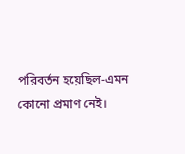পরিবর্তন হয়েছিল-এমন কোনো প্রমাণ নেই।